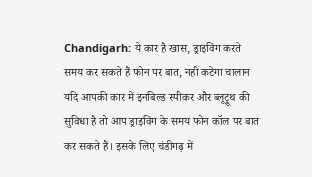Chandigarh: ये कार है खास, ड्राइविंग करते समय कर सकते हैं फोन पर बात, नहीं कटेगा चालान
यदि आपकी कार में इनबिल्ड स्पीकर और ब्लूट्रूथ की सुविधा है तो आप ड्राइविंग के समय फोन कॉल पर बात कर सकते हैं। इसके लिए चंडीगढ़ में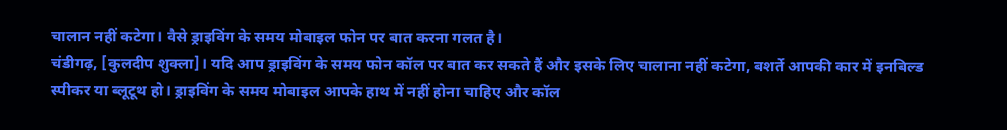चालान नहीं कटेगा। वैसे ड्राइविंग के समय मोबाइल फोन पर बात करना गलत है।
चंडीगढ़, [कुलदीप शुक्ला]। यदि आप ड्राइविंग के समय फोन कॉल पर बात कर सकते हैं और इसके लिए चालाना नहीं कटेगा, बशर्ते आपकी कार में इनबिल्ड स्पीकर या ब्लूटूथ हो। ड्राइविंग के समय मोबाइल आपके हाथ में नहीं होना चाहिए और कॉल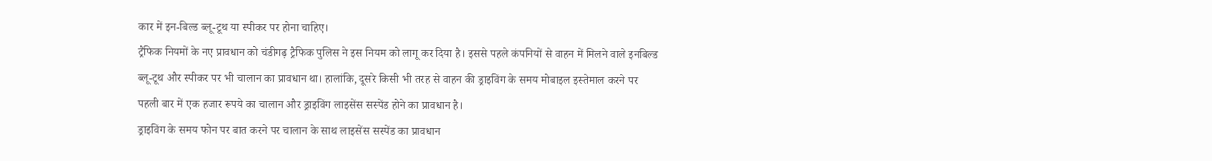कार में इन-बिल्ड ब्लू-टूथ या स्पीकर पर होना चाहिए।
ट्रैफिक नियमों के नए प्रावधान को चंडीगढ़ ट्रैफिक पुलिस ने इस नियम को लागू कर दिया है। इससे पहले कंपनियों से वाहन में मिलने वाले इनबिल्ड ब्लू-टूथ और स्पीकर पर भी चालान का प्रावधान था। हालांकि, दूसरे किसी भी तरह से वाहन की ड्राइविंग के समय मोबाइल इस्तेमाल करने पर पहली बार में एक हजार रूपये का चालान और ड्राइविंग लाइसेंस सस्पेंड होने का प्रावधान है।
ड्राइविंग के समय फोन पर बात करने पर चालान के साथ लाइसेंस सस्पेंड का प्रावधान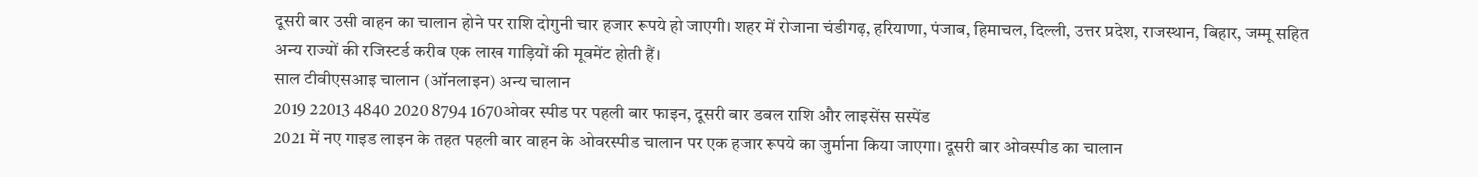दूसरी बार उसी वाहन का चालान होने पर राशि दोगुनी चार हजार रूपये हो जाएगी। शहर में रोजाना चंडीगढ़, हरियाणा, पंजाब, हिमाचल, दिल्ली, उत्तर प्रदेश, राजस्थान, बिहार, जम्मू सहित अन्य राज्यों की रजिस्टर्ड करीब एक लाख गाड़ियों की मूवमेंट होती हैं।
साल टीवीएसआइ चालान (ऑनलाइन) अन्य चालान
2019 22013 4840 2020 8794 1670ओवर स्पीड पर पहली बार फाइन, दूसरी बार डबल राशि और लाइसेंस सस्पेंड
2021 में नए गाइड लाइन के तहत पहली बार वाहन के ओवरस्पीड चालान पर एक हजार रूपये का जुर्माना किया जाएगा। दूसरी बार ओवस्पीड का चालान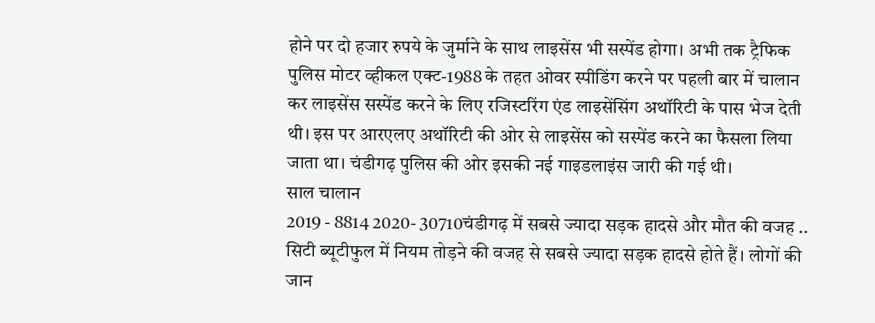होने पर दो हजार रुपये के जुर्माने के साथ लाइसेंस भी सस्पेंड होगा। अभी तक ट्रैफिक पुलिस मोटर व्हीकल एक्ट-1988 के तहत ओवर स्पीडिंग करने पर पहली बार में चालान कर लाइसेंस सस्पेंड करने के लिए रजिस्टरिंग एंड लाइसेंसिंग अथॉरिटी के पास भेज देती थी। इस पर आरएलए अथॉरिटी की ओर से लाइसेंस को सस्पेंड करने का फैसला लिया जाता था। चंडीगढ़ पुलिस की ओर इसकी नई गाइडलाइंस जारी की गई थी।
साल चालान
2019 - 8814 2020- 30710चंडीगढ़ में सबसे ज्यादा सड़क हादसे और मौत की वजह ..
सिटी ब्यूटीफुल में नियम तोड़ने की वजह से सबसे ज्यादा सड़क हादसे होते हैं। लोगों की जान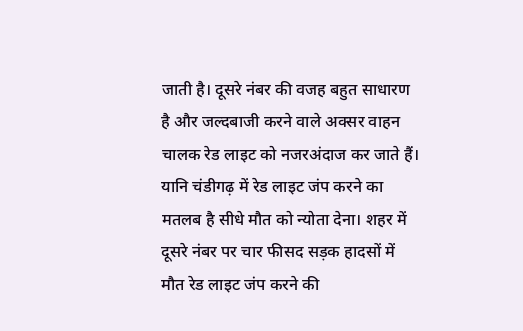जाती है। दूसरे नंबर की वजह बहुत साधारण है और जल्दबाजी करने वाले अक्सर वाहन चालक रेड लाइट को नजरअंदाज कर जाते हैं। यानि चंडीगढ़ में रेड लाइट जंप करने का मतलब है सीधे मौत को न्योता देना। शहर में दूसरे नंबर पर चार फीसद सड़क हादसों में मौत रेड लाइट जंप करने की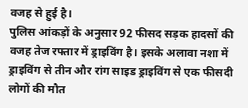वजह से हुई है।
पुलिस आंकड़ों के अनुसार 92 फीसद सड़क हादसों की वजह तेज रफ्तार में ड्राइविंग है। इसके अलावा नशा में ड्राइविंग से तीन और रांग साइड ड्राइविंग से एक फीसदी लोगों की मौत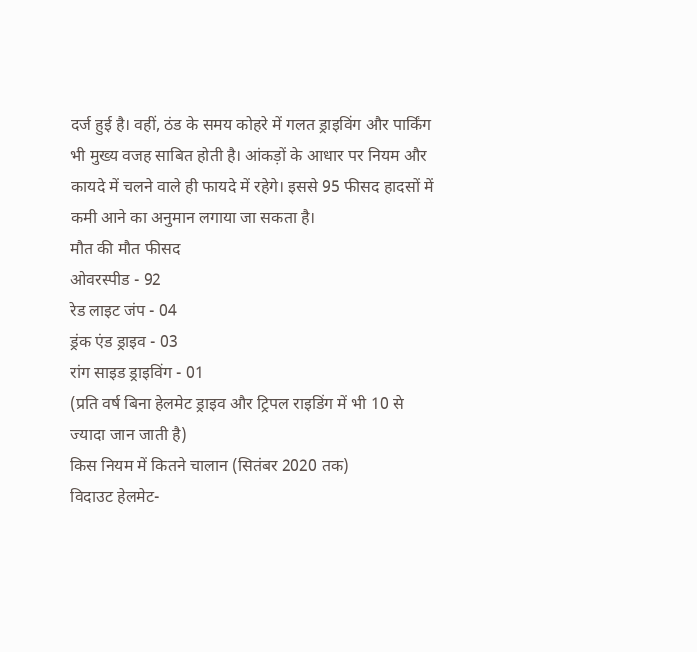दर्ज हुई है। वहीं, ठंड के समय कोहरे में गलत ड्राइविंग और पार्किंग भी मुख्य वजह साबित होती है। आंकड़ों के आधार पर नियम और कायदे में चलने वाले ही फायदे में रहेगे। इससे 95 फीसद हादसों में कमी आने का अनुमान लगाया जा सकता है।
मौत की मौत फीसद
ओवरस्पीड - 92
रेड लाइट जंप - 04
ड्रंक एंड ड्राइव - 03
रांग साइड ड्राइविंग - 01
(प्रति वर्ष बिना हेलमेट ड्राइव और ट्रिपल राइडिंग में भी 10 से ज्यादा जान जाती है)
किस नियम में कितने चालान (सितंबर 2020 तक)
विदाउट हेलमेट-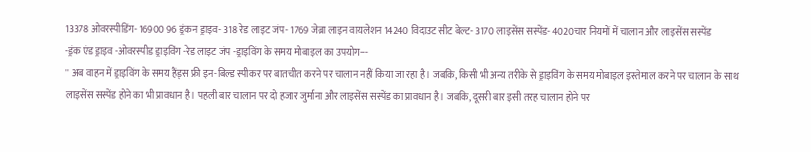13378 ओवरस्पीडिंग- 16900 96 ड्रंकन ड्राइव- 318 रेड लाइट जंप- 1769 जेब्रा लाइन वायलेशन 14240 विदाउट सीट बेल्ट- 3170 लाइसेंस सस्पेंड- 4020चार नियमों में चालान और लाइसेंस सस्पेंड
-ड्रंक एंड ड्राइव -ओवरस्पीड ड्राइविंग -रेड लाइट जंप -ड्राइविंग के समय मोबाइल का उपयोग---
'' अब वाहन में ड्राइविंग के समय हैंड्स फ्री इन-बिल्ड स्पीकर पर बातचीत करने पर चालान नहीं किया जा रहा है। जबकि, किसी भी अन्य तरीके से ड्राइविंग के समय मोबाइल इस्तेमाल करने पर चालान के साथ लाइसेंस सस्पेंड होने का भी प्रावधान है। पहली बार चालान पर दो हजार जुर्माना और लाइसेंस सस्पेंड का प्रावधान है। जबकि, दूसरी बार इसी तरह चालान होने पर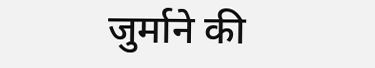जुर्माने की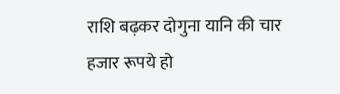राशि बढ़कर दोगुना यानि की चार हजार रूपये हो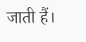जाती हैं।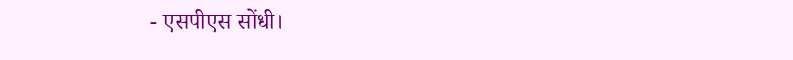- एसपीएस सोंधी।